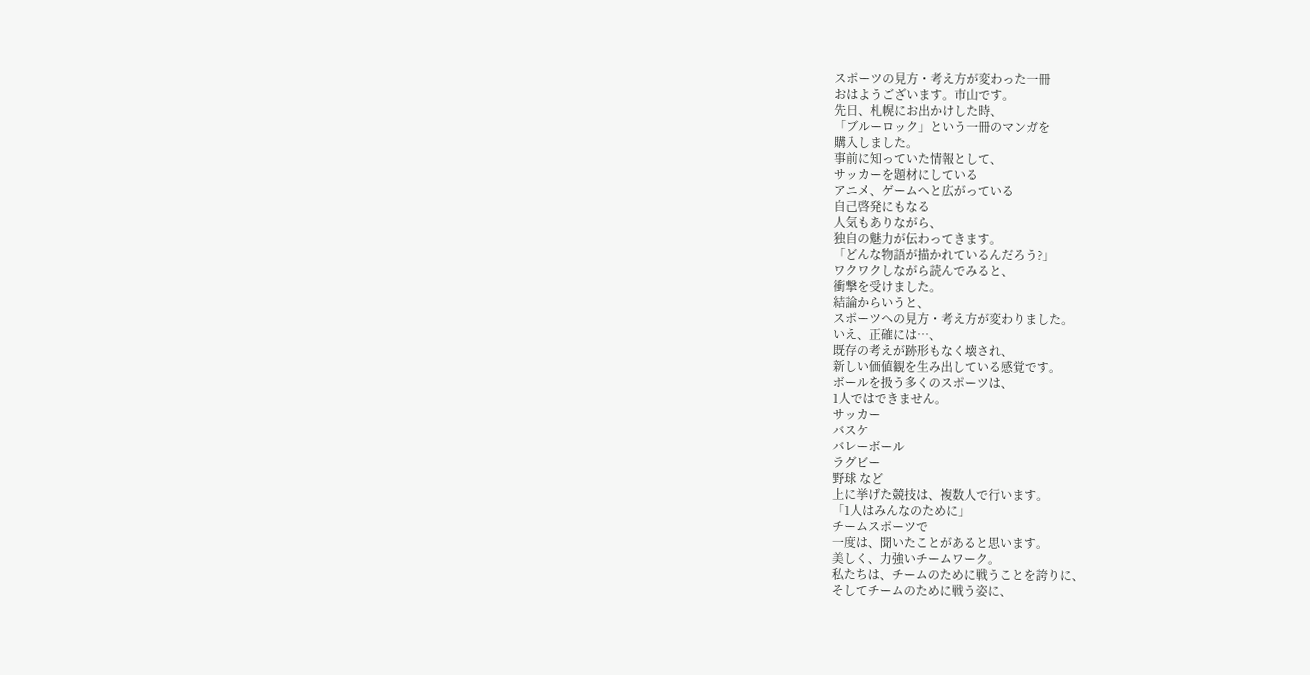スポーツの見方・考え方が変わった一冊
おはようございます。市山です。
先日、札幌にお出かけした時、
「ブルーロック」という一冊のマンガを
購入しました。
事前に知っていた情報として、
サッカーを題材にしている
アニメ、ゲームへと広がっている
自己啓発にもなる
人気もありながら、
独自の魅力が伝わってきます。
「どんな物語が描かれているんだろう?」
ワクワクしながら読んでみると、
衝撃を受けました。
結論からいうと、
スポーツへの見方・考え方が変わりました。
いえ、正確には…、
既存の考えが跡形もなく壊され、
新しい価値観を生み出している感覚です。
ボールを扱う多くのスポーツは、
1人ではできません。
サッカー
バスケ
バレーボール
ラグビー
野球 など
上に挙げた競技は、複数人で行います。
「1人はみんなのために」
チームスポーツで
一度は、聞いたことがあると思います。
美しく、力強いチームワーク。
私たちは、チームのために戦うことを誇りに、
そしてチームのために戦う姿に、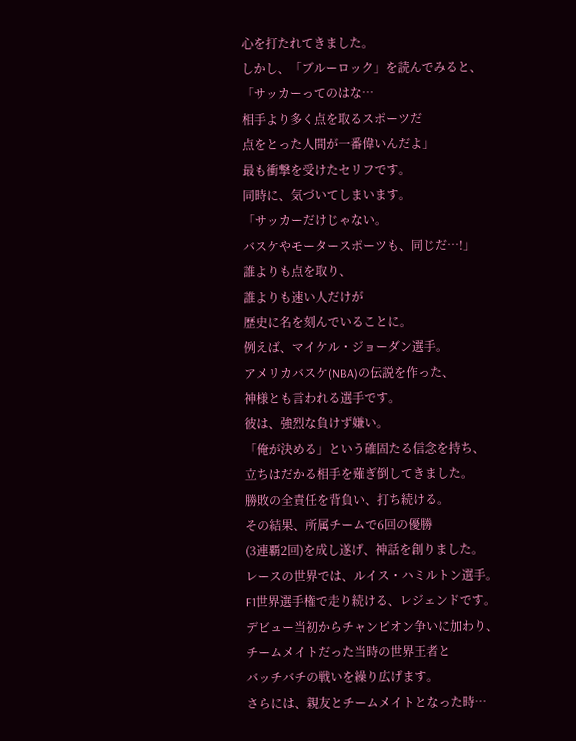心を打たれてきました。
しかし、「ブルーロック」を読んでみると、
「サッカーってのはな…
相手より多く点を取るスポーツだ
点をとった人間が一番偉いんだよ」
最も衝撃を受けたセリフです。
同時に、気づいてしまいます。
「サッカーだけじゃない。
バスケやモータースポーツも、同じだ…!」
誰よりも点を取り、
誰よりも速い人だけが
歴史に名を刻んでいることに。
例えば、マイケル・ジョーダン選手。
アメリカバスケ(NBA)の伝説を作った、
神様とも言われる選手です。
彼は、強烈な負けず嫌い。
「俺が決める」という確固たる信念を持ち、
立ちはだかる相手を薙ぎ倒してきました。
勝敗の全責任を背負い、打ち続ける。
その結果、所属チームで6回の優勝
(3連覇2回)を成し遂げ、神話を創りました。
レースの世界では、ルイス・ハミルトン選手。
F1世界選手権で走り続ける、レジェンドです。
デビュー当初からチャンピオン争いに加わり、
チームメイトだった当時の世界王者と
バッチバチの戦いを繰り広げます。
さらには、親友とチームメイトとなった時…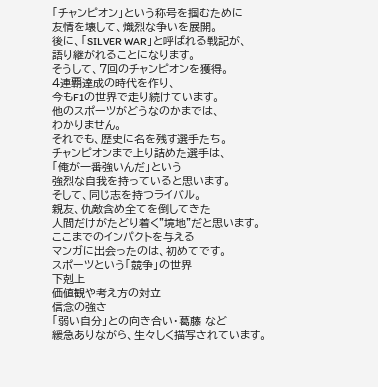「チャンピオン」という称号を掴むために
友情を壊して、熾烈な争いを展開。
後に、「SILVER WAR」と呼ばれる戦記が、
語り継がれることになります。
そうして、7回のチャンピオンを獲得。
4連覇達成の時代を作り、
今もF1の世界で走り続けています。
他のスポーツがどうなのかまでは、
わかりません。
それでも、歴史に名を残す選手たち。
チャンピオンまで上り詰めた選手は、
「俺が一番強いんだ」という
強烈な自我を持っていると思います。
そして、同じ志を持つライバル。
親友、仇敵含め全てを倒してきた
人間だけがたどり着く"境地"だと思います。
ここまでのインパクトを与える
マンガに出会ったのは、初めてです。
スポーツという「競争」の世界
下剋上
価値観や考え方の対立
信念の強さ
「弱い自分」との向き合い・葛藤 など
緩急ありながら、生々しく描写されています。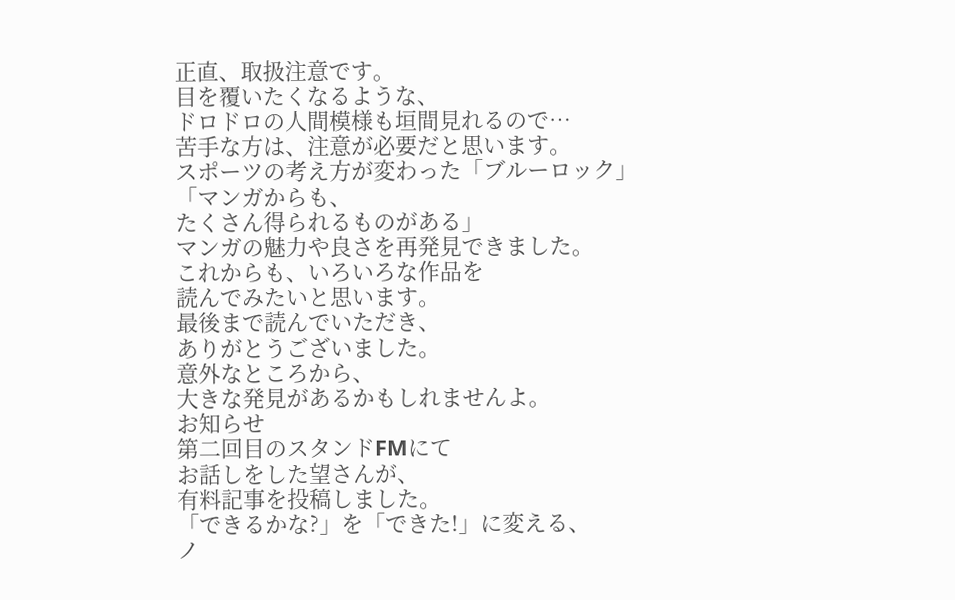正直、取扱注意です。
目を覆いたくなるような、
ドロドロの人間模様も垣間見れるので…
苦手な方は、注意が必要だと思います。
スポーツの考え方が変わった「ブルーロック」
「マンガからも、
たくさん得られるものがある」
マンガの魅力や良さを再発見できました。
これからも、いろいろな作品を
読んでみたいと思います。
最後まで読んでいただき、
ありがとうございました。
意外なところから、
大きな発見があるかもしれませんよ。
お知らせ
第二回目のスタンドFMにて
お話しをした望さんが、
有料記事を投稿しました。
「できるかな?」を「できた!」に変える、
ノ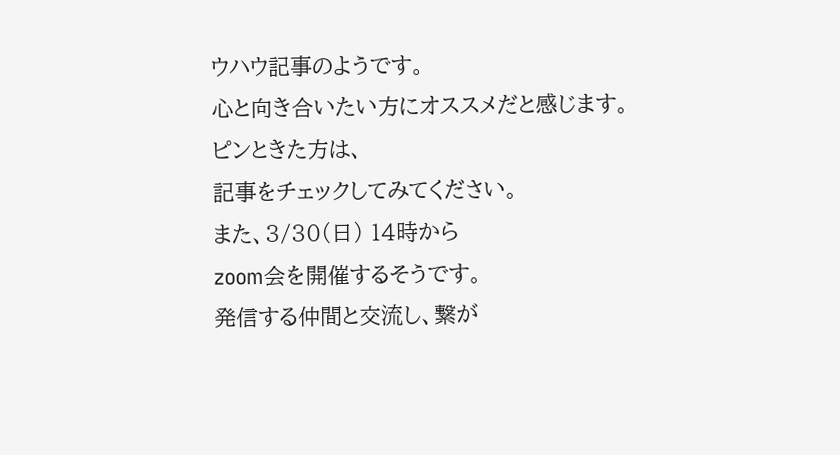ウハウ記事のようです。
心と向き合いたい方にオススメだと感じます。
ピンときた方は、
記事をチェックしてみてください。
また、3/30(日) 14時から
zoom会を開催するそうです。
発信する仲間と交流し、繋が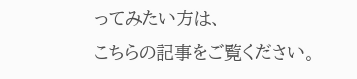ってみたい方は、
こちらの記事をご覧ください。